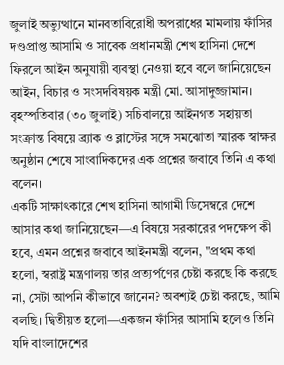জুলাই অভ্যুত্থানে মানবতাবিরোধী অপরাধের মামলায় ফাঁসির দণ্ডপ্রাপ্ত আসামি ও সাবেক প্রধানমন্ত্রী শেখ হাসিনা দেশে ফিরলে আইন অনুযায়ী ব্যবস্থা নেওয়া হবে বলে জানিয়েছেন আইন, বিচার ও সংসদবিষয়ক মন্ত্রী মো. আসাদুজ্জামান।
বৃহস্পতিবার (৩০ জুলাই) সচিবালয়ে আইনগত সহায়তা সংক্রান্ত বিষয়ে ব্র্যাক ও ব্লাস্টের সঙ্গে সমঝোতা স্মারক স্বাক্ষর অনুষ্ঠান শেষে সাংবাদিকদের এক প্রশ্নের জবাবে তিনি এ কথা বলেন।
একটি সাক্ষাৎকারে শেখ হাসিনা আগামী ডিসেম্বরে দেশে আসার কথা জানিয়েছেন—এ বিষয়ে সরকারের পদক্ষেপ কী হবে, এমন প্রশ্নের জবাবে আইনমন্ত্রী বলেন, "প্রথম কথা হলো, স্বরাষ্ট্র মন্ত্রণালয় তার প্রত্যর্পণের চেষ্টা করছে কি করছে না, সেটা আপনি কীভাবে জানেন? অবশ্যই চেষ্টা করছে, আমি বলছি। দ্বিতীয়ত হলো—একজন ফাঁসির আসামি হলেও তিনি যদি বাংলাদেশের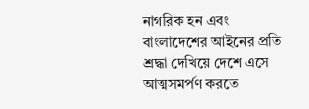নাগরিক হন এবং বাংলাদেশের আইনের প্রতি শ্রদ্ধা দেখিয়ে দেশে এসে আত্মসমর্পণ করতে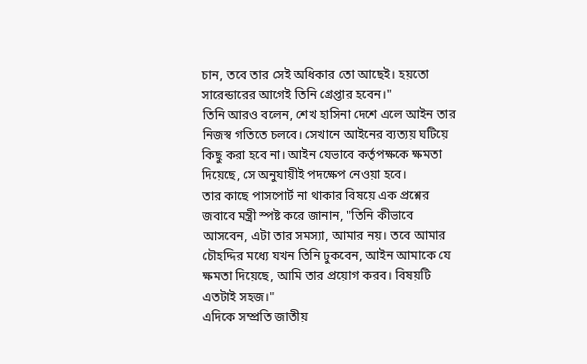চান, তবে তার সেই অধিকার তো আছেই। হয়তো সারেন্ডারের আগেই তিনি গ্রেপ্তার হবেন।"
তিনি আরও বলেন, শেখ হাসিনা দেশে এলে আইন তার নিজস্ব গতিতে চলবে। সেখানে আইনের ব্যত্যয় ঘটিয়ে কিছু করা হবে না। আইন যেভাবে কর্তৃপক্ষকে ক্ষমতা দিয়েছে, সে অনুযায়ীই পদক্ষেপ নেওয়া হবে।
তার কাছে পাসপোর্ট না থাকার বিষয়ে এক প্রশ্নের জবাবে মন্ত্রী স্পষ্ট করে জানান, "তিনি কীভাবে আসবেন, এটা তার সমস্যা, আমার নয়। তবে আমার চৌহদ্দির মধ্যে যখন তিনি ঢুকবেন, আইন আমাকে যে ক্ষমতা দিয়েছে, আমি তার প্রয়োগ করব। বিষয়টি এতটাই সহজ।"
এদিকে সম্প্রতি জাতীয়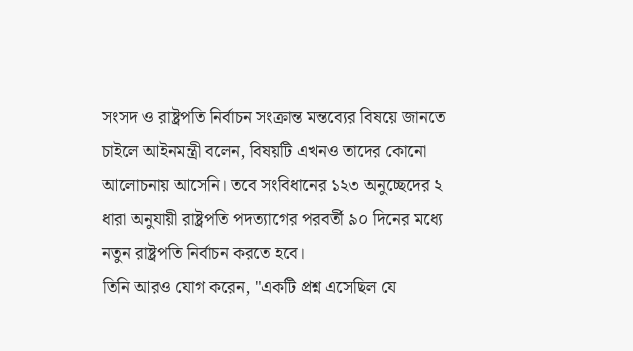সংসদ ও রাষ্ট্রপতি নির্বাচন সংক্রান্ত মন্তব্যের বিষয়ে জানতে চাইলে আইনমন্ত্রী বলেন, বিষয়টি এখনও তাদের কোনো আলোচনায় আসেনি। তবে সংবিধানের ১২৩ অনুচ্ছেদের ২ ধারা অনুযায়ী রাষ্ট্রপতি পদত্যাগের পরবর্তী ৯০ দিনের মধ্যে নতুন রাষ্ট্রপতি নির্বাচন করতে হবে।
তিনি আরও যোগ করেন, "একটি প্রশ্ন এসেছিল যে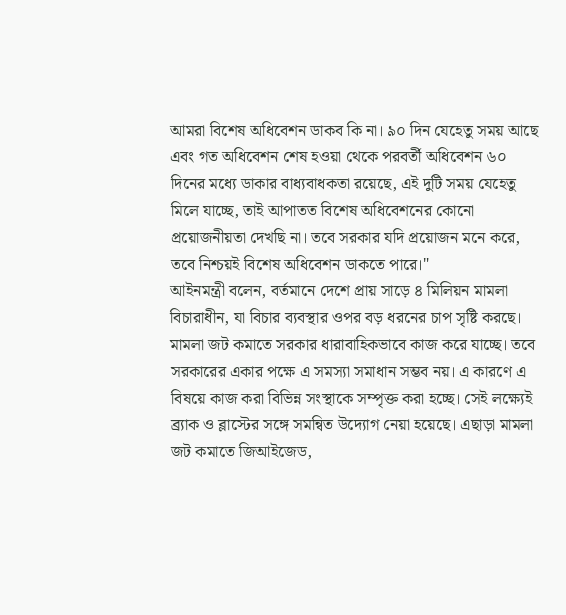আমরা বিশেষ অধিবেশন ডাকব কি না। ৯০ দিন যেহেতু সময় আছে এবং গত অধিবেশন শেষ হওয়া থেকে পরবর্তী অধিবেশন ৬০ দিনের মধ্যে ডাকার বাধ্যবাধকতা রয়েছে, এই দুটি সময় যেহেতু মিলে যাচ্ছে, তাই আপাতত বিশেষ অধিবেশনের কোনো প্রয়োজনীয়তা দেখছি না। তবে সরকার যদি প্রয়োজন মনে করে, তবে নিশ্চয়ই বিশেষ অধিবেশন ডাকতে পারে।"
আইনমন্ত্রী বলেন, বর্তমানে দেশে প্রায় সাড়ে ৪ মিলিয়ন মামলা বিচারাধীন, যা বিচার ব্যবস্থার ওপর বড় ধরনের চাপ সৃষ্টি করছে। মামলা জট কমাতে সরকার ধারাবাহিকভাবে কাজ করে যাচ্ছে। তবে সরকারের একার পক্ষে এ সমস্যা সমাধান সম্ভব নয়। এ কারণে এ বিষয়ে কাজ করা বিভিন্ন সংস্থাকে সম্পৃক্ত করা হচ্ছে। সেই লক্ষ্যেই ব্র্যাক ও ব্লাস্টের সঙ্গে সমন্বিত উদ্যোগ নেয়া হয়েছে। এছাড়া মামলা জট কমাতে জিআইজেড,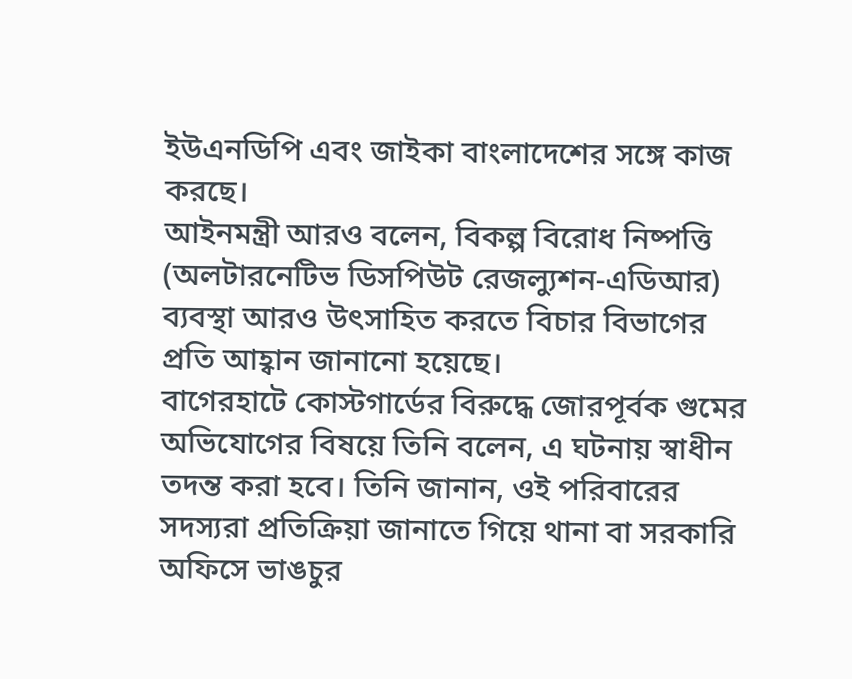ইউএনডিপি এবং জাইকা বাংলাদেশের সঙ্গে কাজ করছে।
আইনমন্ত্রী আরও বলেন, বিকল্প বিরোধ নিষ্পত্তি (অলটারনেটিভ ডিসপিউট রেজল্যুশন-এডিআর) ব্যবস্থা আরও উৎসাহিত করতে বিচার বিভাগের প্রতি আহ্বান জানানো হয়েছে।
বাগেরহাটে কোস্টগার্ডের বিরুদ্ধে জোরপূর্বক গুমের অভিযোগের বিষয়ে তিনি বলেন, এ ঘটনায় স্বাধীন তদন্ত করা হবে। তিনি জানান, ওই পরিবারের সদস্যরা প্রতিক্রিয়া জানাতে গিয়ে থানা বা সরকারি অফিসে ভাঙচুর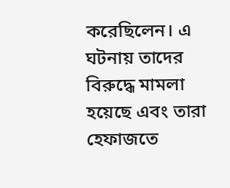করেছিলেন। এ ঘটনায় তাদের বিরুদ্ধে মামলা হয়েছে এবং তারা হেফাজতে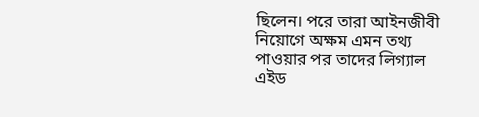ছিলেন। পরে তারা আইনজীবী নিয়োগে অক্ষম এমন তথ্য পাওয়ার পর তাদের লিগ্যাল এইড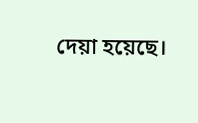দেয়া হয়েছে।